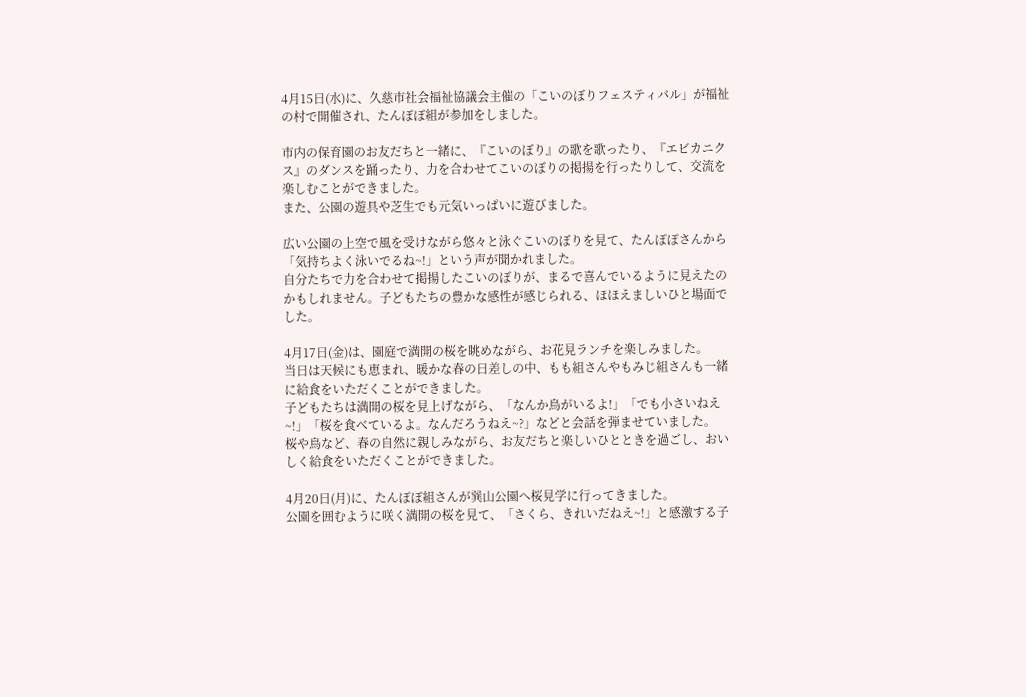4月15日(水)に、久慈市社会福祉協議会主催の「こいのぼりフェスティバル」が福祉の村で開催され、たんぽぽ組が参加をしました。

市内の保育園のお友だちと一緒に、『こいのぼり』の歌を歌ったり、『エビカニクス』のダンスを踊ったり、力を合わせてこいのぼりの掲揚を行ったりして、交流を楽しむことができました。
また、公園の遊具や芝生でも元気いっぱいに遊びました。

広い公園の上空で風を受けながら悠々と泳ぐこいのぼりを見て、たんぽぽさんから「気持ちよく泳いでるね~!」という声が聞かれました。
自分たちで力を合わせて掲揚したこいのぼりが、まるで喜んでいるように見えたのかもしれません。子どもたちの豊かな感性が感じられる、ほほえましいひと場面でした。

4月17日(金)は、園庭で満開の桜を眺めながら、お花見ランチを楽しみました。
当日は天候にも恵まれ、暖かな春の日差しの中、もも組さんやもみじ組さんも一緒に給食をいただくことができました。
子どもたちは満開の桜を見上げながら、「なんか鳥がいるよ!」「でも小さいねえ~!」「桜を食べているよ。なんだろうねえ~?」などと会話を弾ませていました。
桜や鳥など、春の自然に親しみながら、お友だちと楽しいひとときを過ごし、おいしく給食をいただくことができました。

4月20日(月)に、たんぽぽ組さんが巽山公園へ桜見学に行ってきました。
公園を囲むように咲く満開の桜を見て、「さくら、きれいだねえ~!」と感激する子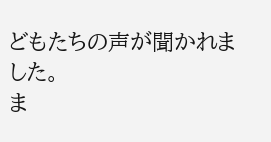どもたちの声が聞かれました。
ま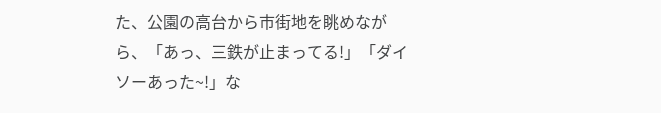た、公園の高台から市街地を眺めながら、「あっ、三鉄が止まってる!」「ダイソーあった~!」な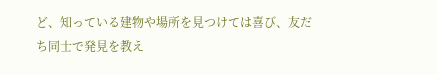ど、知っている建物や場所を見つけては喜び、友だち同士で発見を教え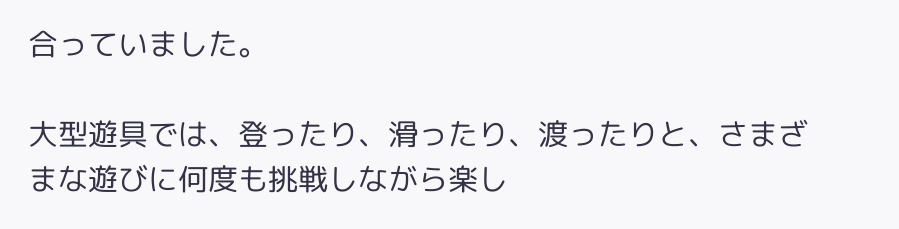合っていました。

大型遊具では、登ったり、滑ったり、渡ったりと、さまざまな遊びに何度も挑戦しながら楽し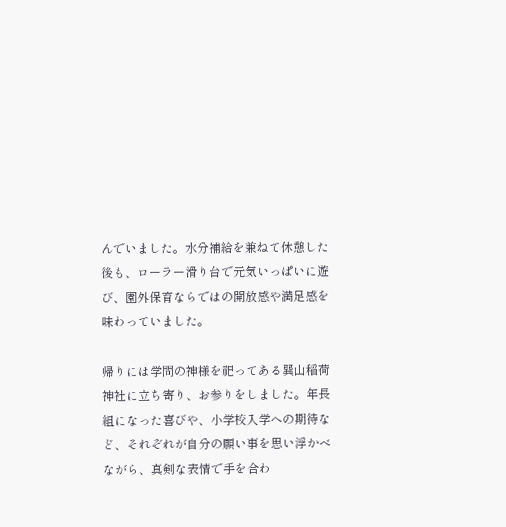んでいました。水分補給を兼ねて休憩した後も、ローラー滑り台で元気いっぱいに遊び、園外保育ならではの開放感や満足感を味わっていました。

帰りには学問の神様を祀ってある巽山稲荷神社に立ち寄り、お参りをしました。年長組になった喜びや、小学校入学への期待など、それぞれが自分の願い事を思い浮かべながら、真剣な表情で手を合わ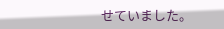せていました。